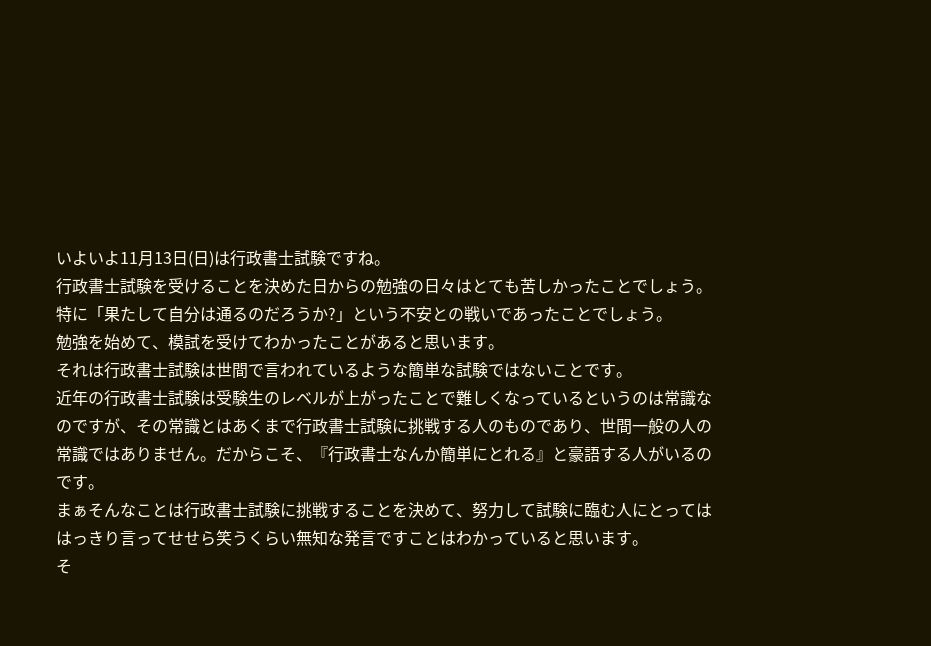いよいよ11月13日(日)は行政書士試験ですね。
行政書士試験を受けることを決めた日からの勉強の日々はとても苦しかったことでしょう。特に「果たして自分は通るのだろうか?」という不安との戦いであったことでしょう。
勉強を始めて、模試を受けてわかったことがあると思います。
それは行政書士試験は世間で言われているような簡単な試験ではないことです。
近年の行政書士試験は受験生のレベルが上がったことで難しくなっているというのは常識なのですが、その常識とはあくまで行政書士試験に挑戦する人のものであり、世間一般の人の常識ではありません。だからこそ、『行政書士なんか簡単にとれる』と豪語する人がいるのです。
まぁそんなことは行政書士試験に挑戦することを決めて、努力して試験に臨む人にとってははっきり言ってせせら笑うくらい無知な発言ですことはわかっていると思います。
そ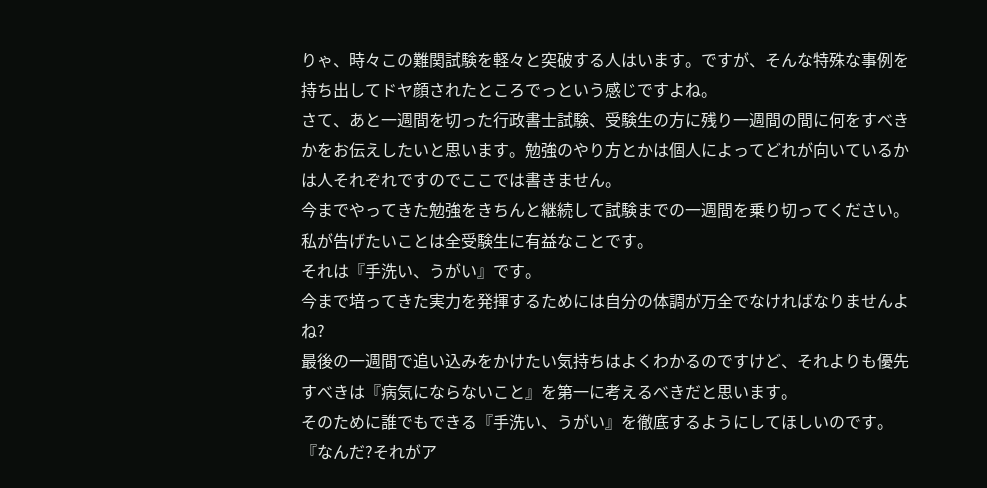りゃ、時々この難関試験を軽々と突破する人はいます。ですが、そんな特殊な事例を持ち出してドヤ顔されたところでっという感じですよね。
さて、あと一週間を切った行政書士試験、受験生の方に残り一週間の間に何をすべきかをお伝えしたいと思います。勉強のやり方とかは個人によってどれが向いているかは人それぞれですのでここでは書きません。
今までやってきた勉強をきちんと継続して試験までの一週間を乗り切ってください。
私が告げたいことは全受験生に有益なことです。
それは『手洗い、うがい』です。
今まで培ってきた実力を発揮するためには自分の体調が万全でなければなりませんよね?
最後の一週間で追い込みをかけたい気持ちはよくわかるのですけど、それよりも優先すべきは『病気にならないこと』を第一に考えるべきだと思います。
そのために誰でもできる『手洗い、うがい』を徹底するようにしてほしいのです。
『なんだ?それがア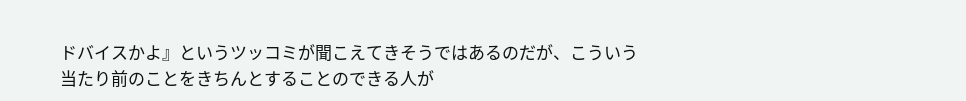ドバイスかよ』というツッコミが聞こえてきそうではあるのだが、こういう当たり前のことをきちんとすることのできる人が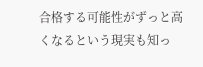合格する可能性がずっと高くなるという現実も知っ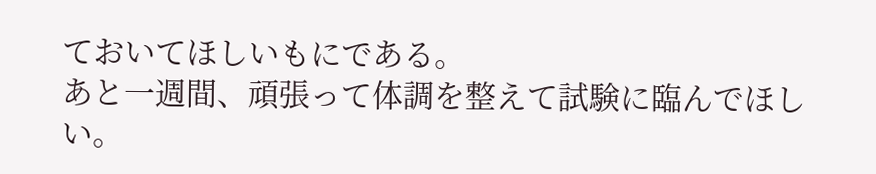ておいてほしいもにである。
あと一週間、頑張って体調を整えて試験に臨んでほしい。